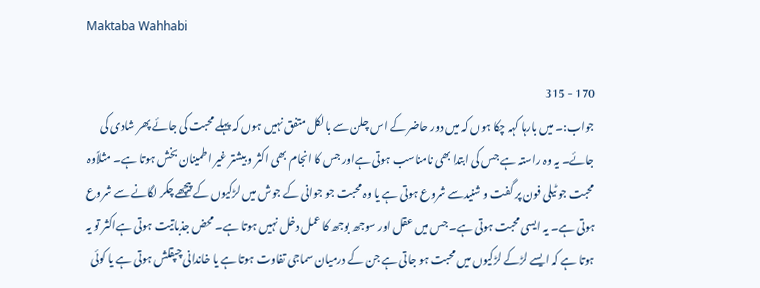Maktaba Wahhabi

170 - 315
جواب:۔ میں بارہا کہہ چکا ہوں کہ میں دور حاضر کے اس چلن سے بالکل متفق نہیں ہوں کہ پہلے محبت کی جائے پھر شادی کی جائے۔ یہ وہ راستہ ہے جس کی ابتدا بھی نامناسب ہوتی ہےاور جس کا انجام بھی اکثر و بیشتر غیر اطمینان بخش ہوتا ہے۔ مثلاًوہ محبت جو ٹیلی فون پر گفت و شنیدسے شروع ہوتی ہے یا وہ محبت جو جوانی کے جوش میں لڑکیوں کے پیچھے چکر لگانے سے شروع ہوتی ہے۔ یہ ایسی محبت ہوتی ہے۔ جس میں عقل اور سوجھ بوجھ کا عمل دخل نہیں ہوتا ہے۔ محض جذباتیت ہوتی ہےاکثر تو یہ ہوتا ہے کہ ایسے لڑکے لڑکیوں میں محبت ہو جاتی ہے جن کے درمیان سماجی تفاوت ہوتا ہے یا خاندانی چپقلش ہوتی ہے یا کوئی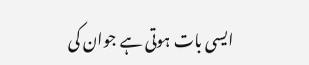ایسی بات ہوتی ہے جوان کی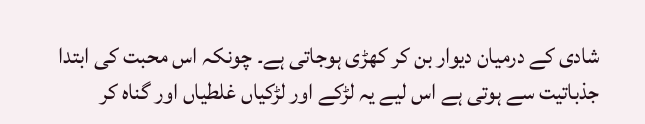شادی کے درمیان دیوار بن کر کھڑی ہوجاتی ہے۔ چونکہ اس محبت کی ابتدا جذباتیت سے ہوتی ہے اس لیے یہ لڑکے اور لڑکیاں غلطیاں اور گناہ کر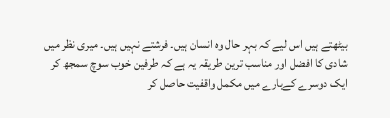بیٹھتے ہیں اس لیے کہ بہر حال وہ انسان ہیں۔ فرشتے نہیں ہیں۔ میری نظر میں شادی کا افضل اور مناسب ترین طریقہ یہ ہے کہ طرفین خوب سوچ سمجھ کر ایک دوسرے کےبارے میں مکمل واقفیت حاصل کر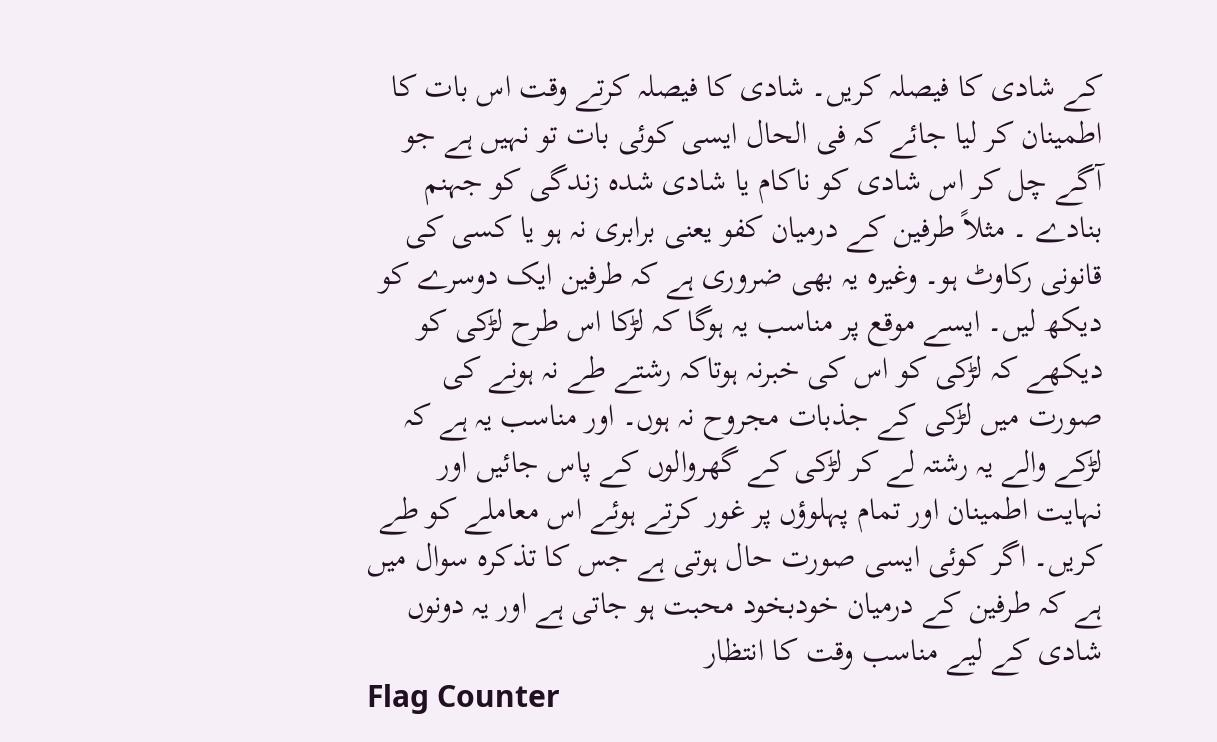کے شادی کا فیصلہ کریں۔ شادی کا فیصلہ کرتے وقت اس بات کا اطمینان کر لیا جائے کہ فی الحال ایسی کوئی بات تو نہیں ہے جو آگے چل کر اس شادی کو ناکام یا شادی شدہ زندگی کو جہنم بنادے ۔ مثلاً طرفین کے درمیان کفو یعنی برابری نہ ہو یا کسی کی قانونی رکاوٹ ہو۔ وغیرہ یہ بھی ضروری ہے کہ طرفین ایک دوسرے کو دیکھ لیں۔ ایسے موقع پر مناسب یہ ہوگا کہ لڑکا اس طرح لڑکی کو دیکھے کہ لڑکی کو اس کی خبرنہ ہوتاکہ رشتے طے نہ ہونے کی صورت میں لڑکی کے جذبات مجروح نہ ہوں۔ اور مناسب یہ ہے کہ لڑکے والے یہ رشتہ لے کر لڑکی کے گھروالوں کے پاس جائیں اور نہایت اطمینان اور تمام پہلوؤں پر غور کرتے ہوئے اس معاملے کو طے کریں۔ اگر کوئی ایسی صورت حال ہوتی ہے جس کا تذکرہ سوال میں ہے کہ طرفین کے درمیان خودبخود محبت ہو جاتی ہے اور یہ دونوں شادی کے لیے مناسب وقت کا انتظار
Flag Counter